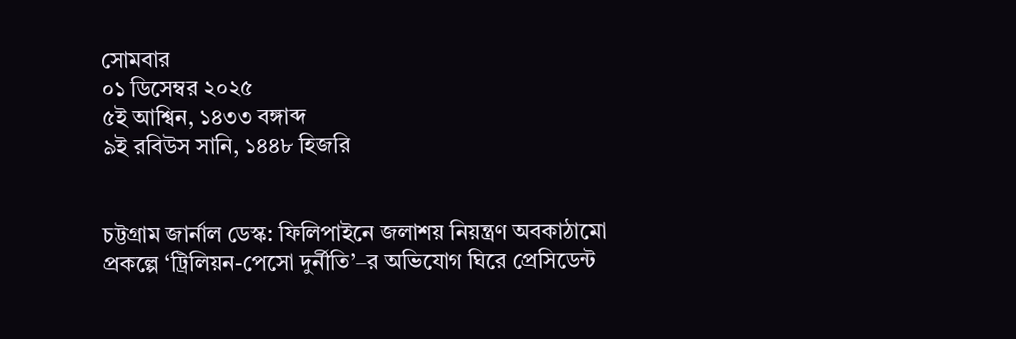সোমবার
০১ ডিসেম্বর ২০২৫
৫ই আশ্বিন, ১৪৩৩ বঙ্গাব্দ
৯ই রবিউস সানি, ১৪৪৮ হিজরি


চট্টগ্রাম জার্নাল ডেস্ক: ফিলিপাইনে জলাশয় নিয়ন্ত্রণ অবকাঠামো প্রকল্পে ‘ট্রিলিয়ন-পেসো দুর্নীতি’–র অভিযোগ ঘিরে প্রেসিডেন্ট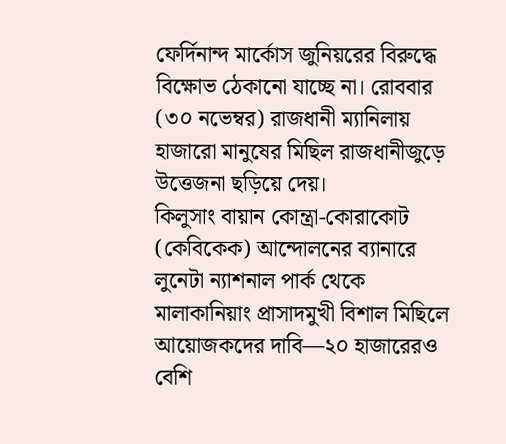ফের্দিনান্দ মার্কোস জুনিয়রের বিরুদ্ধে বিক্ষোভ ঠেকানো যাচ্ছে না। রোববার (৩০ নভেম্বর) রাজধানী ম্যানিলায় হাজারো মানুষের মিছিল রাজধানীজুড়ে উত্তেজনা ছড়িয়ে দেয়।
কিলুসাং বায়ান কোন্ত্রা-কোরাকোট (কেবিকেক) আন্দোলনের ব্যানারে লুনেটা ন্যাশনাল পার্ক থেকে মালাকানিয়াং প্রাসাদমুখী বিশাল মিছিলে আয়োজকদের দাবি—২০ হাজারেরও বেশি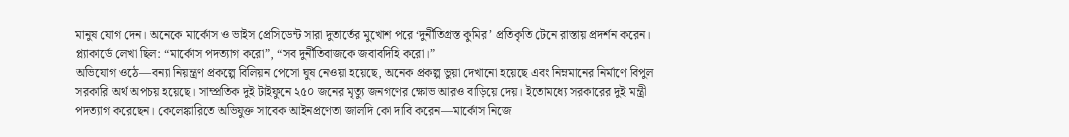মানুষ যোগ দেন। অনেকে মার্কোস ও ভাইস প্রেসিডেন্ট সারা দুতার্তের মুখোশ পরে ‘দুর্নীতিগ্রস্ত কুমির’ প্রতিকৃতি টেনে রাস্তায় প্রদর্শন করেন। প্ল্যাকার্ডে লেখা ছিল: “মার্কোস পদত্যাগ করো”, “সব দুর্নীতিবাজকে জবাবদিহি করো।”
অভিযোগ ওঠে—বন্যা নিয়ন্ত্রণ প্রকল্পে বিলিয়ন পেসো ঘুষ নেওয়া হয়েছে, অনেক প্রকল্প ভুয়া দেখানো হয়েছে এবং নিম্নমানের নির্মাণে বিপুল সরকারি অর্থ অপচয় হয়েছে। সাম্প্রতিক দুই টাইফুনে ২৫০ জনের মৃত্যু জনগণের ক্ষোভ আরও বাড়িয়ে দেয়। ইতোমধ্যে সরকারের দুই মন্ত্রী পদত্যাগ করেছেন। কেলেঙ্কারিতে অভিযুক্ত সাবেক আইনপ্রণেতা জালদি কো দাবি করেন—মার্কোস নিজে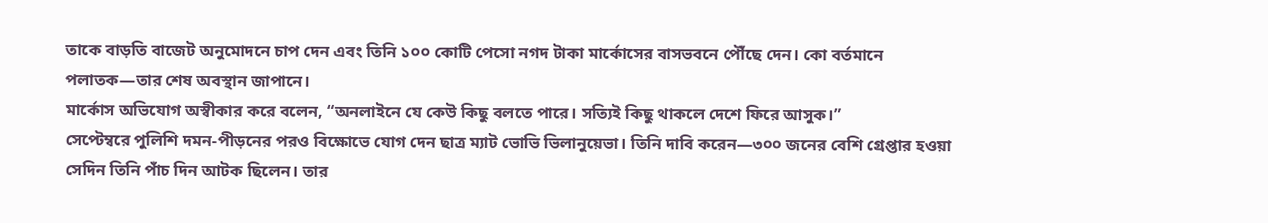তাকে বাড়তি বাজেট অনুমোদনে চাপ দেন এবং তিনি ১০০ কোটি পেসো নগদ টাকা মার্কোসের বাসভবনে পৌঁছে দেন। কো বর্তমানে পলাতক—তার শেষ অবস্থান জাপানে।
মার্কোস অভিযোগ অস্বীকার করে বলেন, “অনলাইনে যে কেউ কিছু বলতে পারে। সত্যিই কিছু থাকলে দেশে ফিরে আসুক।”
সেপ্টেম্বরে পুলিশি দমন-পীড়নের পরও বিক্ষোভে যোগ দেন ছাত্র ম্যাট ভোভি ভিলানুয়েভা। তিনি দাবি করেন—৩০০ জনের বেশি গ্রেপ্তার হওয়া সেদিন তিনি পাঁচ দিন আটক ছিলেন। তার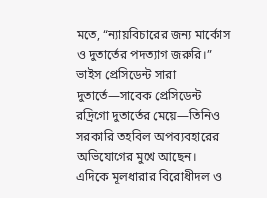মতে, “ন্যায়বিচারের জন্য মার্কোস ও দুতার্তের পদত্যাগ জরুরি।”
ভাইস প্রেসিডেন্ট সারা দুতার্তে—সাবেক প্রেসিডেন্ট রদ্রিগো দুতার্তের মেয়ে—তিনিও সরকারি তহবিল অপব্যবহারের অভিযোগের মুখে আছেন।
এদিকে মূলধারার বিরোধীদল ও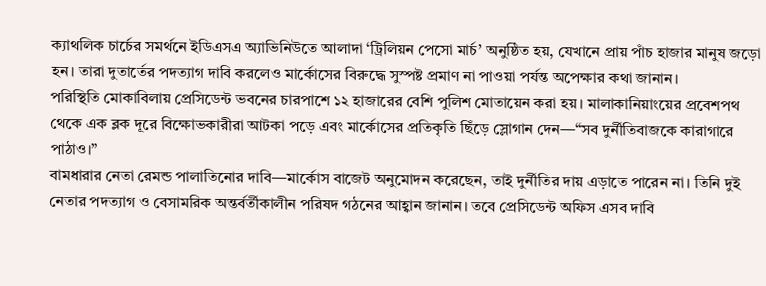ক্যাথলিক চার্চের সমর্থনে ইডিএসএ অ্যাভিনিউতে আলাদা ‘ট্রিলিয়ন পেসো মার্চ’ অনুষ্ঠিত হয়, যেখানে প্রায় পাঁচ হাজার মানুষ জড়ো হন। তারা দুতার্তের পদত্যাগ দাবি করলেও মার্কোসের বিরুদ্ধে সুস্পষ্ট প্রমাণ না পাওয়া পর্যন্ত অপেক্ষার কথা জানান।
পরিস্থিতি মোকাবিলায় প্রেসিডেন্ট ভবনের চারপাশে ১২ হাজারের বেশি পুলিশ মোতায়েন করা হয়। মালাকানিয়াংয়ের প্রবেশপথ থেকে এক ব্লক দূরে বিক্ষোভকারীরা আটকা পড়ে এবং মার্কোসের প্রতিকৃতি ছিঁড়ে স্লোগান দেন—“সব দুর্নীতিবাজকে কারাগারে পাঠাও।”
বামধারার নেতা রেমন্ড পালাতিনোর দাবি—মার্কোস বাজেট অনুমোদন করেছেন, তাই দুর্নীতির দায় এড়াতে পারেন না। তিনি দুই নেতার পদত্যাগ ও বেসামরিক অন্তর্বর্তীকালীন পরিষদ গঠনের আহ্বান জানান। তবে প্রেসিডেন্ট অফিস এসব দাবি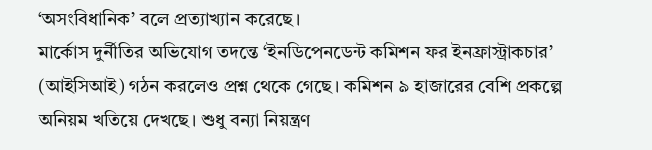‘অসংবিধানিক’ বলে প্রত্যাখ্যান করেছে।
মার্কোস দুর্নীতির অভিযোগ তদন্তে ‘ইনডিপেনডেন্ট কমিশন ফর ইনফ্রাস্ট্রাকচার’ (আইসিআই) গঠন করলেও প্রশ্ন থেকে গেছে। কমিশন ৯ হাজারের বেশি প্রকল্পে অনিয়ম খতিয়ে দেখছে। শুধু বন্যা নিয়ন্ত্রণ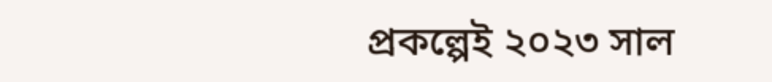প্রকল্পেই ২০২৩ সাল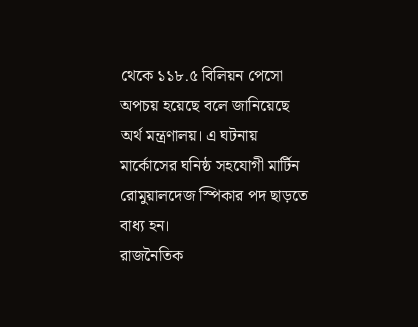থেকে ১১৮.৫ বিলিয়ন পেসো অপচয় হয়েছে বলে জানিয়েছে অর্থ মন্ত্রণালয়। এ ঘটনায় মার্কোসের ঘনিষ্ঠ সহযোগী মার্টিন রোমুয়ালদেজ স্পিকার পদ ছাড়তে বাধ্য হন।
রাজনৈতিক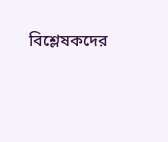বিশ্লেষকদের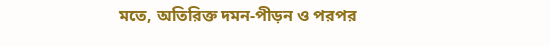মতে, অতিরিক্ত দমন-পীড়ন ও পরপর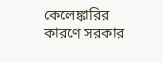কেলেঙ্কারির কারণে সরকার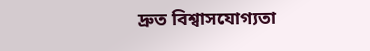দ্রুত বিশ্বাসযোগ্যতা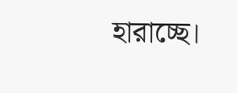হারাচ্ছে।